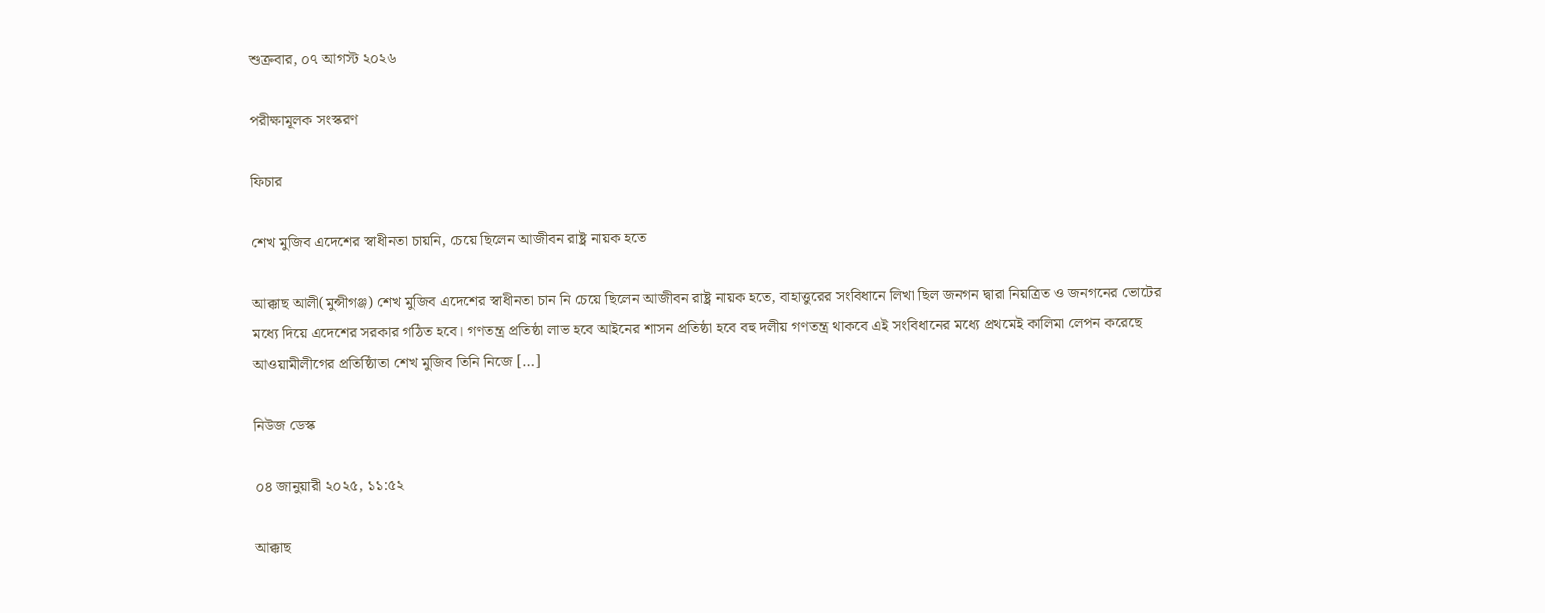শুক্রবার, ০৭ আগস্ট ২০২৬

পরীক্ষামূলক সংস্করণ

ফিচার

শেখ মুজিব এদেশের স্বাধীনতা চায়নি, চেয়ে ছিলেন আজীবন রাষ্ট্র নায়ক হতে

আক্কাছ আলী(মুন্সীগঞ্জ) শেখ মুজিব এদেশের স্বাধীনতা চান নি চেয়ে ছিলেন আজীবন রাষ্ট্র নায়ক হতে, বাহাত্তুরের সংবিধানে লিখা ছিল জনগন দ্বারা নিয়ত্রিত ও জনগনের ভোটের মধ্যে দিয়ে এদেশের সরকার গঠিত হবে। গণতন্ত্র প্রতিষ্ঠা লাভ হবে আইনের শাসন প্রতিষ্ঠা হবে বহু দলীয় গণতন্ত্র থাকবে এই সংবিধানের মধ্যে প্রথমেই কালিমা লেপন করেছে আওয়ামীলীগের প্রতিষ্ঠিাতা শেখ মুজিব তিনি নিজে […]

নিউজ ডেস্ক

০৪ জানুয়ারী ২০২৫, ১১:৫২

আক্কাছ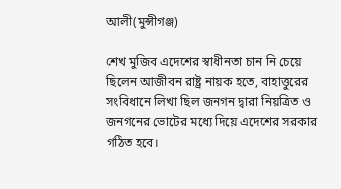আলী(মুন্সীগঞ্জ)

শেখ মুজিব এদেশের স্বাধীনতা চান নি চেয়ে ছিলেন আজীবন রাষ্ট্র নায়ক হতে, বাহাত্তুরের সংবিধানে লিখা ছিল জনগন দ্বারা নিয়ত্রিত ও জনগনের ভোটের মধ্যে দিয়ে এদেশের সরকার গঠিত হবে।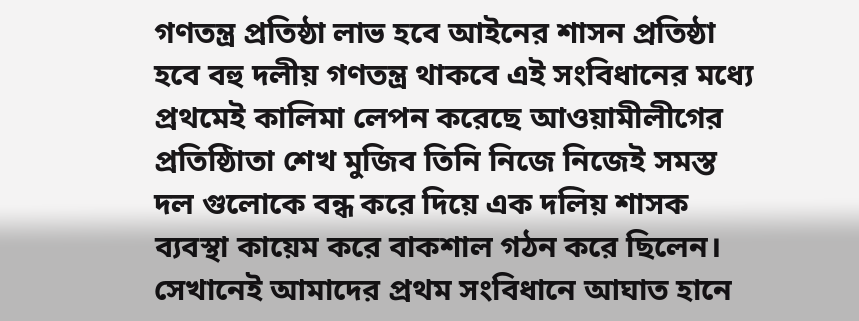গণতন্ত্র প্রতিষ্ঠা লাভ হবে আইনের শাসন প্রতিষ্ঠা হবে বহু দলীয় গণতন্ত্র থাকবে এই সংবিধানের মধ্যে প্রথমেই কালিমা লেপন করেছে আওয়ামীলীগের প্রতিষ্ঠিাতা শেখ মুজিব তিনি নিজে নিজেই সমস্ত দল গুলোকে বন্ধ করে দিয়ে এক দলিয় শাসক ব্যবস্থা কায়েম করে বাকশাল গঠন করে ছিলেন। সেখানেই আমাদের প্রথম সংবিধানে আঘাত হানে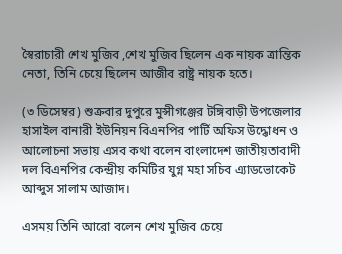স্বৈরাচারী শেখ মুজিব ,শেখ মুজিব ছিলেন এক নায়ক ত্রান্তিক নেতা, তিনি চেয়ে ছিলেন আজীব রাষ্ট্র নায়ক হতে।

(৩ ডিসেম্বর) শুক্রবার দুপুরে মুন্সীগঞ্জের টঙ্গিবাড়ী উপজেলার হাসাইল বানারী ইউনিয়ন বিএনপির পার্টি অফিস উদ্ধোধন ও আলোচনা সভায় এসব কথা বলেন বাংলাদেশ জাতীয়তাবাদী দল বিএনপির কেন্দ্রীয় কমিটির যুগ্ন মহা সচিব এ্যাডভোকেট আব্দুস সালাম আজাদ।

এসময় তিনি আরো বলেন শেখ মুজিব চেয়ে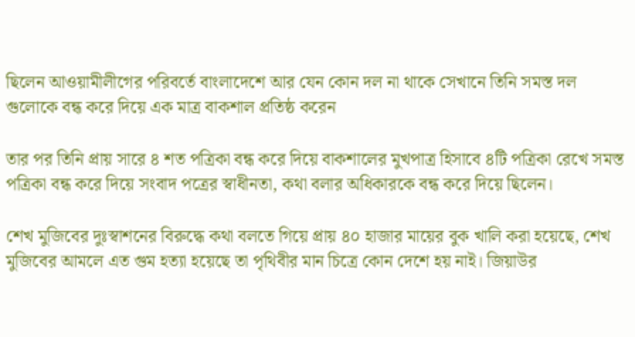ছিলেন আওয়ামীলীগের পরিবর্তে বাংলাদেশে আর যেন কোন দল না থাকে সেখানে তিনি সমস্ত দল গুলোকে বন্ধ করে দিয়ে এক মাত্র বাকশাল প্রতিষ্ঠ করেন

তার পর তিনি প্রায় সারে ৪ শত পত্রিকা বন্ধ করে দিয়ে বাকশালের মুখপাত্র হিসাবে ৪টি পত্রিকা রেখে সমস্ত পত্রিকা বন্ধ করে দিয়ে সংবাদ পত্রের স্বাধীনতা, কথা বলার অধিকারকে বন্ধ করে দিয়ে ছিলেন।

শেখ মুজিবের দুঃস্বাশনের বিরুদ্ধে কথা বলতে গিয়ে প্রায় ৪০ হাজার মায়ের বুক খালি করা হয়েছে, শেখ মুজিবের আমলে এত গুম হত্যা হয়েছে তা পৃথিবীর মান চিত্রে কোন দেশে হয় নাই। জিয়াউর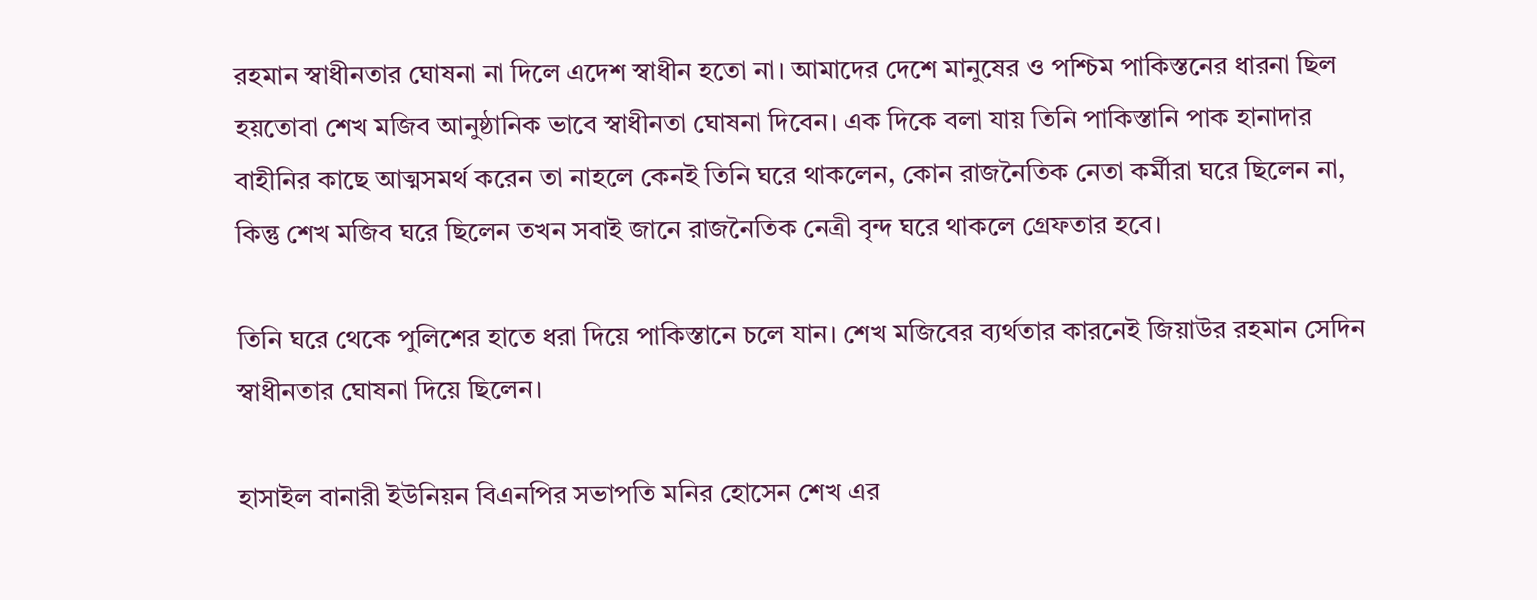রহমান স্বাধীনতার ঘোষনা না দিলে এদেশ স্বাধীন হতো না। আমাদের দেশে মানুষের ও পশ্চিম পাকিস্তনের ধারনা ছিল হয়তোবা শেখ মজিব আনুষ্ঠানিক ভাবে স্বাধীনতা ঘোষনা দিবেন। এক দিকে বলা যায় তিনি পাকিস্তানি পাক হানাদার বাহীনির কাছে আত্মসমর্থ করেন তা নাহলে কেনই তিনি ঘরে থাকলেন, কোন রাজনৈতিক নেতা কর্মীরা ঘরে ছিলেন না, কিন্তু শেখ মজিব ঘরে ছিলেন তখন সবাই জানে রাজনৈতিক নেত্রী বৃন্দ ঘরে থাকলে গ্রেফতার হবে।

তিনি ঘরে থেকে পুলিশের হাতে ধরা দিয়ে পাকিস্তানে চলে যান। শেখ মজিবের ব্যর্থতার কারনেই জিয়াউর রহমান সেদিন স্বাধীনতার ঘোষনা দিয়ে ছিলেন।

হাসাইল বানারী ইউনিয়ন বিএনপির সভাপতি মনির হোসেন শেখ এর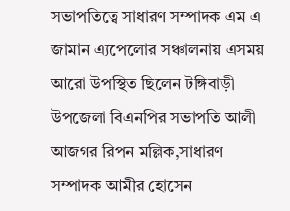সভাপতিত্বে সাধারণ সম্পাদক এম এ জামান এ্যপেলোর সঞ্চালনায় এসময় আরো উপস্থিত ছিলেন টঙ্গিবাড়ী উপজেলা বিএনপির সভাপতি আলী আজগর রিপন মল্লিক,সাধারণ সম্পাদক আমীর হোসেন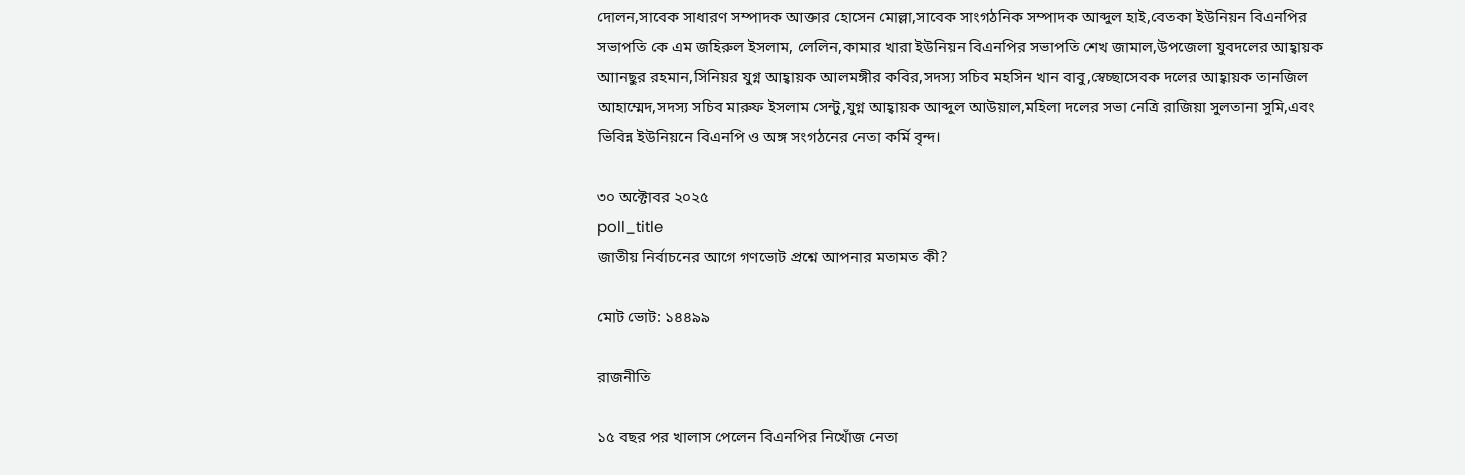দোলন,সাবেক সাধারণ সম্পাদক আক্তার হোসেন মোল্লা,সাবেক সাংগঠনিক সম্পাদক আব্দুল হাই,বেতকা ইউনিয়ন বিএনপির সভাপতি কে এম জহিরুল ইসলাম, লেলিন,কামার খারা ইউনিয়ন বিএনপির সভাপতি শেখ জামাল,উপজেলা যুবদলের আহ্বায়ক আানছুর রহমান,সিনিয়র যুগ্ন আহ্বায়ক আলমঙ্গীর কবির,সদস্য সচিব মহসিন খান বাবু,স্বেচ্ছাসেবক দলের আহ্বায়ক তানজিল আহাম্মেদ,সদস্য সচিব মারুফ ইসলাম সেন্টু,যুগ্ন আহ্বায়ক আব্দুল আউয়াল,মহিলা দলের সভা নেত্রি রাজিয়া সুলতানা সুমি,এবং ভিবিন্ন ইউনিয়নে বিএনপি ও অঙ্গ সংগঠনের নেতা কর্মি বৃন্দ।

৩০ অক্টোবর ২০২৫
poll_title
জাতীয় নির্বাচনের আগে গণভোট প্রশ্নে আপনার মতামত কী?

মোট ভোট: ১৪৪৯৯

রাজনীতি

১৫ বছর পর খালাস পেলেন বিএনপির নিখোঁজ নেতা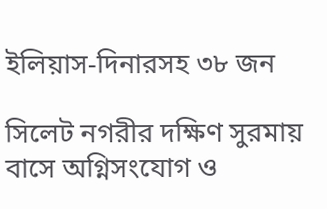ইলিয়াস-দিনারসহ ৩৮ জন

সিলেট নগরীর দক্ষিণ সুরমায় বাসে অগ্নিসংযোগ ও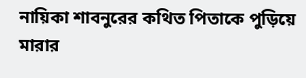নায়িকা শাবনুরের কথিত পিতাকে পুড়িয়ে মারার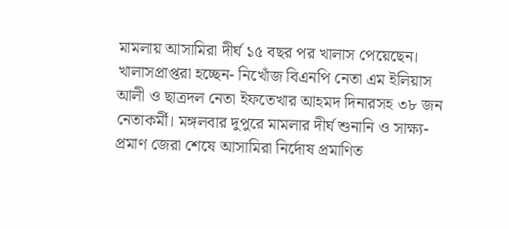মামলায় আসামিরা দীর্ঘ ১৫ বছর পর খালাস পেয়েছেন। খালাসপ্রাপ্তরা হচ্ছেন- নিখোঁজ বিএনপি নেতা এম ইলিয়াস আলী ও ছাত্রদল নেতা ইফতেখার আহমদ দিনারসহ ৩৮ জন নেতাকর্মী। মঙ্গলবার দুপুরে মামলার দীর্ঘ শুনানি ও সাক্ষ্য-প্রমাণ জেরা শেষে আসামিরা নির্দোষ প্রমাণিত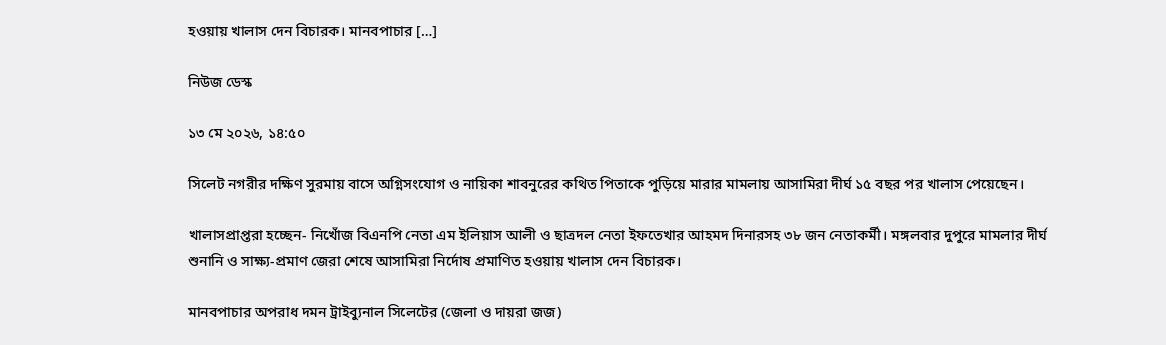হওয়ায় খালাস দেন বিচারক। মানবপাচার […]

নিউজ ডেস্ক

১৩ মে ২০২৬, ১৪:৫০

সিলেট নগরীর দক্ষিণ সুরমায় বাসে অগ্নিসংযোগ ও নায়িকা শাবনুরের কথিত পিতাকে পুড়িয়ে মারার মামলায় আসামিরা দীর্ঘ ১৫ বছর পর খালাস পেয়েছেন।

খালাসপ্রাপ্তরা হচ্ছেন- নিখোঁজ বিএনপি নেতা এম ইলিয়াস আলী ও ছাত্রদল নেতা ইফতেখার আহমদ দিনারসহ ৩৮ জন নেতাকর্মী। মঙ্গলবার দুপুরে মামলার দীর্ঘ শুনানি ও সাক্ষ্য-প্রমাণ জেরা শেষে আসামিরা নির্দোষ প্রমাণিত হওয়ায় খালাস দেন বিচারক।

মানবপাচার অপরাধ দমন ট্রাইব্যুনাল সিলেটের (জেলা ও দায়রা জজ)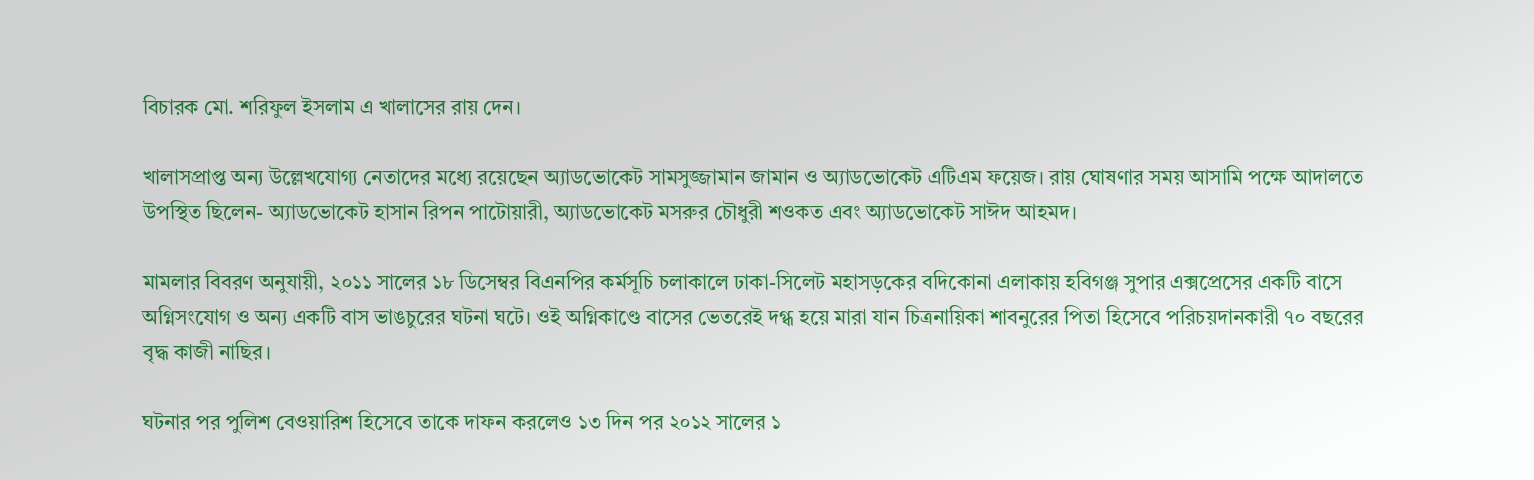বিচারক মো. শরিফুল ইসলাম এ খালাসের রায় দেন।

খালাসপ্রাপ্ত অন্য উল্লেখযোগ্য নেতাদের মধ্যে রয়েছেন অ্যাডভোকেট সামসুজ্জামান জামান ও অ্যাডভোকেট এটিএম ফয়েজ। রায় ঘোষণার সময় আসামি পক্ষে আদালতে উপস্থিত ছিলেন- অ্যাডভোকেট হাসান রিপন পাটোয়ারী, অ্যাডভোকেট মসরুর চৌধুরী শওকত এবং অ্যাডভোকেট সাঈদ আহমদ।

মামলার বিবরণ অনুযায়ী, ২০১১ সালের ১৮ ডিসেম্বর বিএনপির কর্মসূচি চলাকালে ঢাকা-সিলেট মহাসড়কের বদিকোনা এলাকায় হবিগঞ্জ সুপার এক্সপ্রেসের একটি বাসে অগ্নিসংযোগ ও অন্য একটি বাস ভাঙচুরের ঘটনা ঘটে। ওই অগ্নিকাণ্ডে বাসের ভেতরেই দগ্ধ হয়ে মারা যান চিত্রনায়িকা শাবনুরের পিতা হিসেবে পরিচয়দানকারী ৭০ বছরের বৃদ্ধ কাজী নাছির।

ঘটনার পর পুলিশ বেওয়ারিশ হিসেবে তাকে দাফন করলেও ১৩ দিন পর ২০১২ সালের ১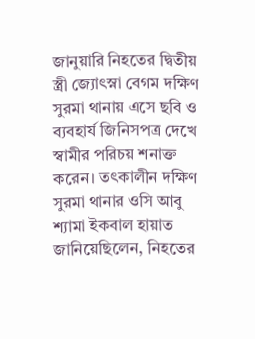জানুয়ারি নিহতের দ্বিতীয় স্ত্রী জ্যোৎস্না বেগম দক্ষিণ সুরমা থানায় এসে ছবি ও ব্যবহার্য জিনিসপত্র দেখে স্বামীর পরিচয় শনাক্ত করেন। তৎকালীন দক্ষিণ সুরমা থানার ওসি আবু শ্যামা ইকবাল হায়াত জানিয়েছিলেন, নিহতের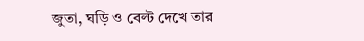জুতা, ঘড়ি ও বেল্ট দেখে তার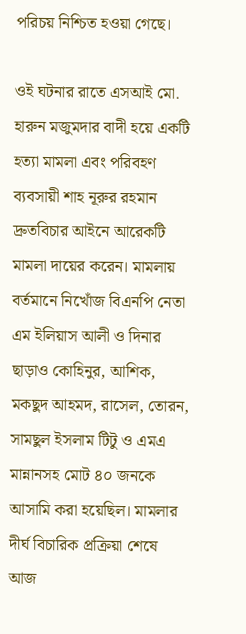পরিচয় নিশ্চিত হওয়া গেছে।

ওই ঘটনার রাতে এসআই মো. হারুন মজুমদার বাদী হয়ে একটি হত্যা মামলা এবং পরিবহণ ব্যবসায়ী শাহ নূরুর রহমান দ্রুতবিচার আইনে আরেকটি মামলা দায়ের করেন। মামলায় বর্তমানে নিখোঁজ বিএনপি নেতা এম ইলিয়াস আলী ও দিনার ছাড়াও কোহিনুর, আশিক, মকছুদ আহমদ, রাসেল, তোরন, সামছুল ইসলাম টিটু ও এমএ মান্নানসহ মোট ৪০ জনকে আসামি করা হয়েছিল। মামলার দীর্ঘ বিচারিক প্রক্রিয়া শেষে আজ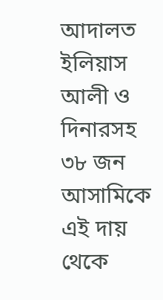আদালত ইলিয়াস আলী ও দিনারসহ ৩৮ জন আসামিকে এই দায় থেকে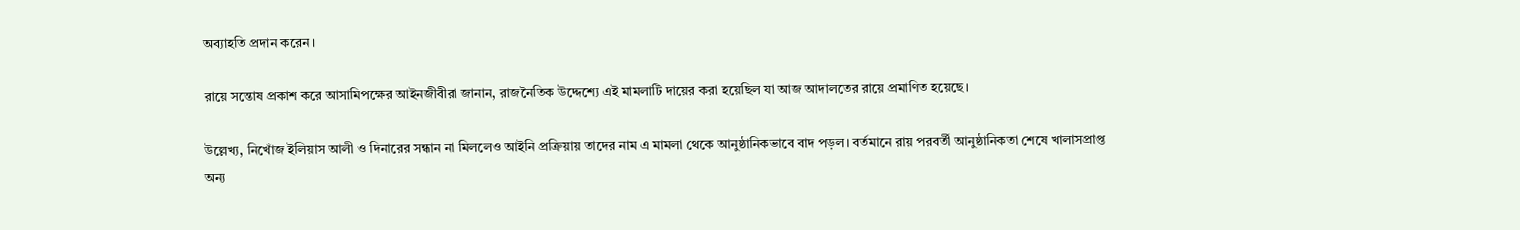অব্যাহতি প্রদান করেন।

রায়ে সন্তোষ প্রকাশ করে আসামিপক্ষের আইনজীবীরা জানান, রাজনৈতিক উদ্দেশ্যে এই মামলাটি দায়ের করা হয়েছিল যা আজ আদালতের রায়ে প্রমাণিত হয়েছে।

উল্লেখ্য, নিখোঁজ ইলিয়াস আলী ও দিনারের সন্ধান না মিললেও আইনি প্রক্রিয়ায় তাদের নাম এ মামলা থেকে আনুষ্ঠানিকভাবে বাদ পড়ল। বর্তমানে রায় পরবর্তী আনুষ্ঠানিকতা শেষে খালাসপ্রাপ্ত অন্য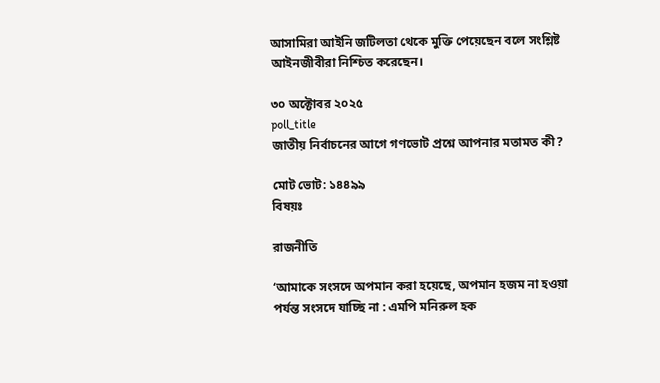আসামিরা আইনি জটিলতা থেকে মুক্তি পেয়েছেন বলে সংশ্লিষ্ট আইনজীবীরা নিশ্চিত করেছেন।

৩০ অক্টোবর ২০২৫
poll_title
জাতীয় নির্বাচনের আগে গণভোট প্রশ্নে আপনার মতামত কী?

মোট ভোট: ১৪৪৯৯
বিষয়ঃ

রাজনীতি

‘আমাকে সংসদে অপমান করা হয়েছে, অপমান হজম না হওয়া পর্যন্ত সংসদে যাচ্ছি না : এমপি মনিরুল হক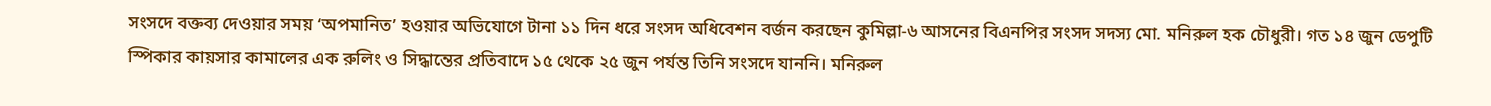সংসদে বক্তব্য দেওয়ার সময় ‘অপমানিত’ হওয়ার অভিযোগে টানা ১১ দিন ধরে সংসদ অধিবেশন বর্জন করছেন কুমিল্লা-৬ আসনের বিএনপির সংসদ সদস্য মো. মনিরুল হক চৌধুরী। গত ১৪ জুন ডেপুটি স্পিকার কায়সার কামালের এক রুলিং ও সিদ্ধান্তের প্রতিবাদে ১৫ থেকে ২৫ জুন পর্যন্ত তিনি সংসদে যাননি। মনিরুল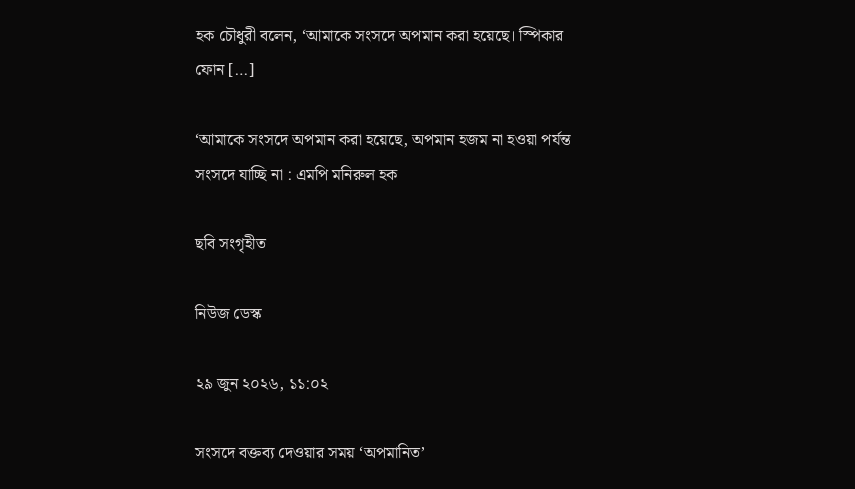হক চৌধুরী বলেন, ‘আমাকে সংসদে অপমান করা হয়েছে। স্পিকার ফোন […]

‘আমাকে সংসদে অপমান করা হয়েছে, অপমান হজম না হওয়া পর্যন্ত সংসদে যাচ্ছি না : এমপি মনিরুল হক

ছবি সংগৃহীত

নিউজ ডেস্ক

২৯ জুন ২০২৬, ১১:০২

সংসদে বক্তব্য দেওয়ার সময় ‘অপমানিত’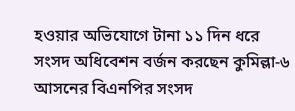হওয়ার অভিযোগে টানা ১১ দিন ধরে সংসদ অধিবেশন বর্জন করছেন কুমিল্লা-৬ আসনের বিএনপির সংসদ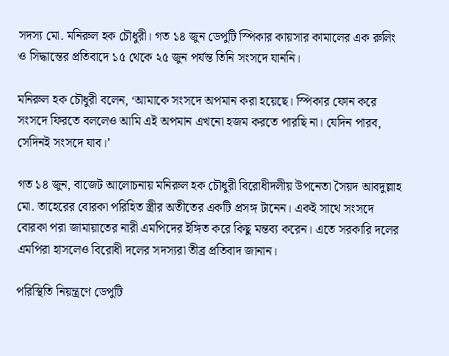সদস্য মো. মনিরুল হক চৌধুরী। গত ১৪ জুন ডেপুটি স্পিকার কায়সার কামালের এক রুলিং ও সিদ্ধান্তের প্রতিবাদে ১৫ থেকে ২৫ জুন পর্যন্ত তিনি সংসদে যাননি।

মনিরুল হক চৌধুরী বলেন, ‘আমাকে সংসদে অপমান করা হয়েছে। স্পিকার ফোন করে সংসদে ফিরতে বললেও আমি এই অপমান এখনো হজম করতে পারছি না। যেদিন পারব, সেদিনই সংসদে যাব।’

গত ১৪ জুন, বাজেট আলোচনায় মনিরুল হক চৌধুরী বিরোধীদলীয় উপনেতা সৈয়দ আবদুল্লাহ মো. তাহেরের বোরকা পরিহিত স্ত্রীর অতীতের একটি প্রসঙ্গ টানেন। একই সাথে সংসদে বোরকা পরা জামায়াতের নারী এমপিদের ইঙ্গিত করে কিছু মন্তব্য করেন। এতে সরকারি দলের এমপিরা হাসলেও বিরোধী দলের সদস্যরা তীব্র প্রতিবাদ জানান।

পরিস্থিতি নিয়ন্ত্রণে ডেপুটি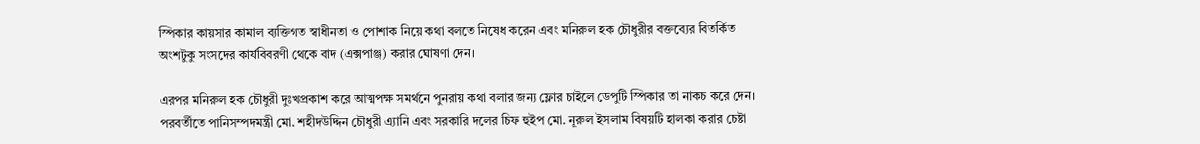স্পিকার কায়সার কামাল ব্যক্তিগত স্বাধীনতা ও পোশাক নিয়ে কথা বলতে নিষেধ করেন এবং মনিরুল হক চৌধুরীর বক্তব্যের বিতর্কিত অংশটুকু সংসদের কার্যবিবরণী থেকে বাদ (এক্সপাঞ্জ) করার ঘোষণা দেন।

এরপর মনিরুল হক চৌধুরী দুঃখপ্রকাশ করে আত্মপক্ষ সমর্থনে পুনরায় কথা বলার জন্য ফ্লোর চাইলে ডেপুটি স্পিকার তা নাকচ করে দেন। পরবর্তীতে পানিসম্পদমন্ত্রী মো. শহীদউদ্দিন চৌধুরী এ্যানি এবং সরকারি দলের চিফ হুইপ মো. নূরুল ইসলাম বিষয়টি হালকা করার চেষ্টা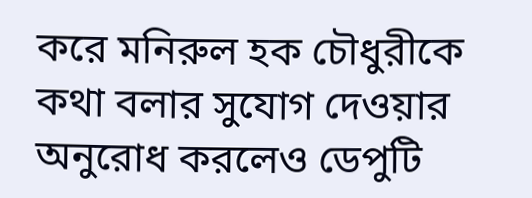করে মনিরুল হক চৌধুরীকে কথা বলার সুযোগ দেওয়ার অনুরোধ করলেও ডেপুটি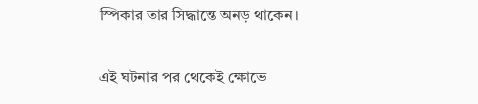স্পিকার তার সিদ্ধান্তে অনড় থাকেন।

এই ঘটনার পর থেকেই ক্ষোভে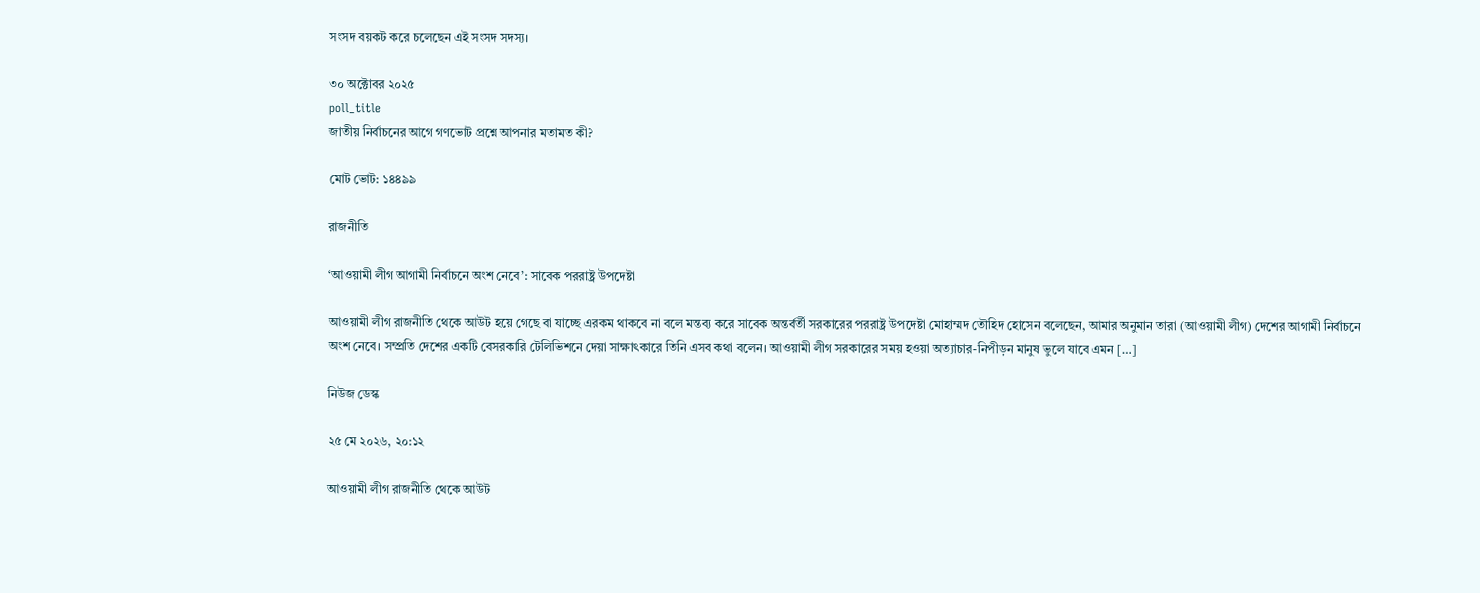সংসদ বয়কট করে চলেছেন এই সংসদ সদস্য।

৩০ অক্টোবর ২০২৫
poll_title
জাতীয় নির্বাচনের আগে গণভোট প্রশ্নে আপনার মতামত কী?

মোট ভোট: ১৪৪৯৯

রাজনীতি

‘আওয়ামী লীগ আগামী নির্বাচনে অংশ নেবে’: সাবেক পররাষ্ট্র উপদেষ্টা

আওয়ামী লীগ রাজনীতি থেকে আউট হয়ে গেছে বা যাচ্ছে এরকম থাকবে না বলে মন্তব্য করে সাবেক অন্তর্বর্তী সরকারের পররাষ্ট্র উপদেষ্টা মোহাম্মদ তৌহিদ হোসেন বলেছেন, আমার অনুমান তারা (আওয়ামী লীগ) দেশের আগামী নির্বাচনে অংশ নেবে। সম্প্রতি দেশের একটি বেসরকারি টেলিভিশনে দেয়া সাক্ষাৎকারে তিনি এসব কথা বলেন। আওয়ামী লীগ সরকারের সময় হওয়া অত্যাচার-নিপীড়ন মানুষ ভুলে যাবে এমন […]

নিউজ ডেস্ক

২৫ মে ২০২৬, ২০:১২

আওয়ামী লীগ রাজনীতি থেকে আউট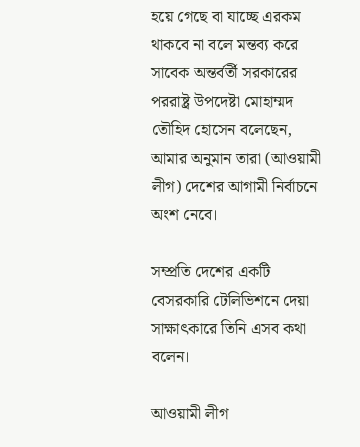হয়ে গেছে বা যাচ্ছে এরকম থাকবে না বলে মন্তব্য করে সাবেক অন্তর্বর্তী সরকারের পররাষ্ট্র উপদেষ্টা মোহাম্মদ তৌহিদ হোসেন বলেছেন, আমার অনুমান তারা (আওয়ামী লীগ) দেশের আগামী নির্বাচনে অংশ নেবে।

সম্প্রতি দেশের একটি বেসরকারি টেলিভিশনে দেয়া সাক্ষাৎকারে তিনি এসব কথা বলেন।

আওয়ামী লীগ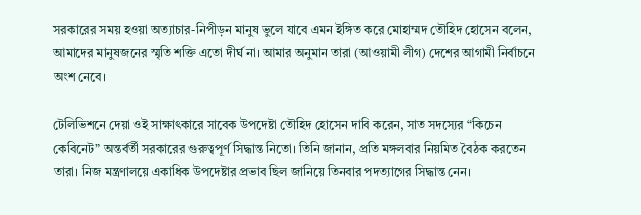সরকারের সময় হওয়া অত্যাচার-নিপীড়ন মানুষ ভুলে যাবে এমন ইঙ্গিত করে মোহাম্মদ তৌহিদ হোসেন বলেন, আমাদের মানুষজনের স্মৃতি শক্তি এতো দীর্ঘ না। আমার অনুমান তারা (আওয়ামী লীগ) দেশের আগামী নির্বাচনে অংশ নেবে।

টেলিভিশনে দেয়া ওই সাক্ষাৎকারে সাবেক উপদেষ্টা তৌহিদ হোসেন দাবি করেন, সাত সদস্যের “কিচেন কেবিনেট” অন্তর্বর্তী সরকারের গুরুত্বপূর্ণ সিদ্ধান্ত নিতো। তিনি জানান, প্রতি মঙ্গলবার নিয়মিত বৈঠক করতেন তারা। নিজ মন্ত্রণালয়ে একাধিক উপদেষ্টার প্রভাব ছিল জানিয়ে তিনবার পদত্যাগের সিদ্ধান্ত নেন।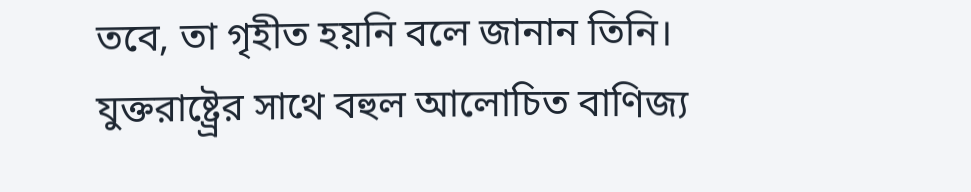তবে, তা গৃহীত হয়নি বলে জানান তিনি। যুক্তরাষ্ট্র্রের সাথে বহুল আলোচিত বাণিজ্য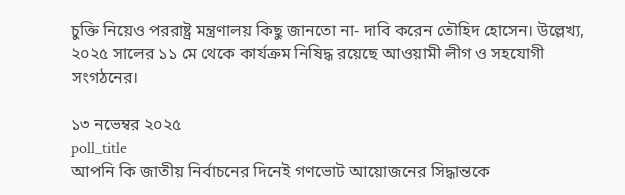চুক্তি নিয়েও পররাষ্ট্র মন্ত্রণালয় কিছু জানতো না- দাবি করেন তৌহিদ হোসেন। উল্লেখ্য, ২০২৫ সালের ১১ মে থেকে কার্যক্রম নিষিদ্ধ রয়েছে আওয়ামী লীগ ও সহযোগী সংগঠনের।

১৩ নভেম্বর ২০২৫
poll_title
আপনি কি জাতীয় নির্বাচনের দিনেই গণভোট আয়োজনের সিদ্ধান্তকে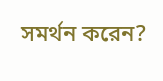সমর্থন করেন?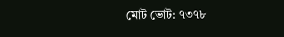মোট ভোট: ৭৩৭৮